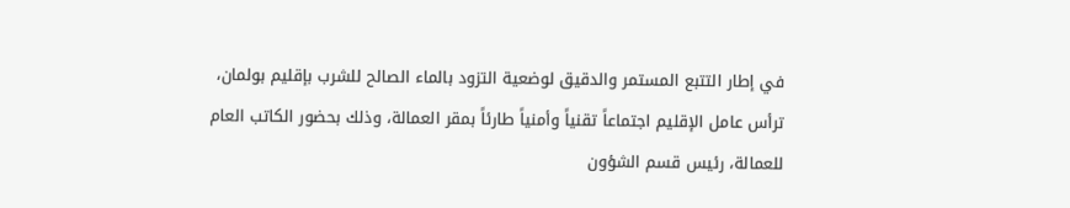في إطار التتبع المستمر والدقيق لوضعية التزود بالماء الصالح للشرب بإقليم بولمان، ترأس عامل الإقليم اجتماعاً تقنياً وأمنياً طارئاً بمقر العمالة، وذلك بحضور الكاتب العام للعمالة، رئيس قسم الشؤون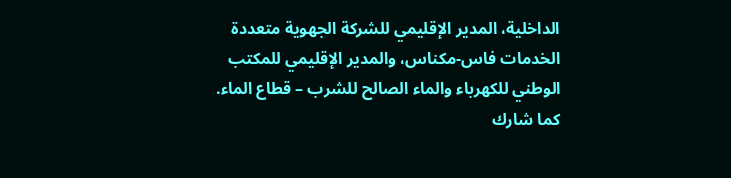الداخلية، المدير الإقليمي للشركة الجهوية متعددة الخدمات فاس-مكناس، والمدير الإقليمي للمكتب الوطني للكهرباء والماء الصالح للشرب – قطاع الماء. كما شارك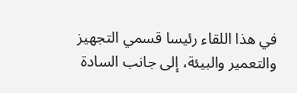في هذا اللقاء رئيسا قسمي التجهيز والتعمير والبيئة، إلى جانب السادة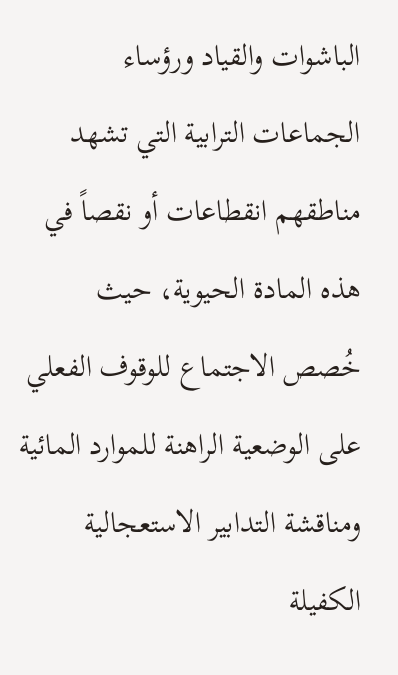الباشوات والقياد ورؤساء الجماعات الترابية التي تشهد مناطقهم انقطاعات أو نقصاً في هذه المادة الحيوية، حيث خُصص الاجتماع للوقوف الفعلي على الوضعية الراهنة للموارد المائية ومناقشة التدابير الاستعجالية الكفيلة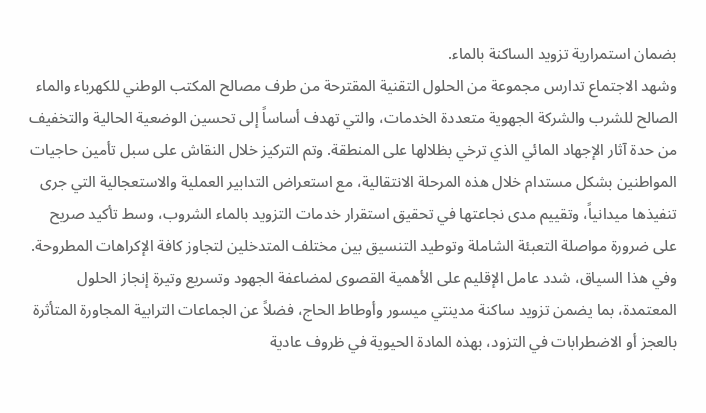بضمان استمرارية تزويد الساكنة بالماء.
وشهد الاجتماع تدارس مجموعة من الحلول التقنية المقترحة من طرف مصالح المكتب الوطني للكهرباء والماء الصالح للشرب والشركة الجهوية متعددة الخدمات، والتي تهدف أساساً إلى تحسين الوضعية الحالية والتخفيف من حدة آثار الإجهاد المائي الذي ترخي بظلالها على المنطقة. وتم التركيز خلال النقاش على سبل تأمين حاجيات المواطنين بشكل مستدام خلال هذه المرحلة الانتقالية، مع استعراض التدابير العملية والاستعجالية التي جرى تنفيذها ميدانياً، وتقييم مدى نجاعتها في تحقيق استقرار خدمات التزويد بالماء الشروب، وسط تأكيد صريح على ضرورة مواصلة التعبئة الشاملة وتوطيد التنسيق بين مختلف المتدخلين لتجاوز كافة الإكراهات المطروحة.
وفي هذا السياق، شدد عامل الإقليم على الأهمية القصوى لمضاعفة الجهود وتسريع وتيرة إنجاز الحلول المعتمدة، بما يضمن تزويد ساكنة مدينتي ميسور وأوطاط الحاج، فضلاً عن الجماعات الترابية المجاورة المتأثرة بالعجز أو الاضطرابات في التزود، بهذه المادة الحيوية في ظروف عادية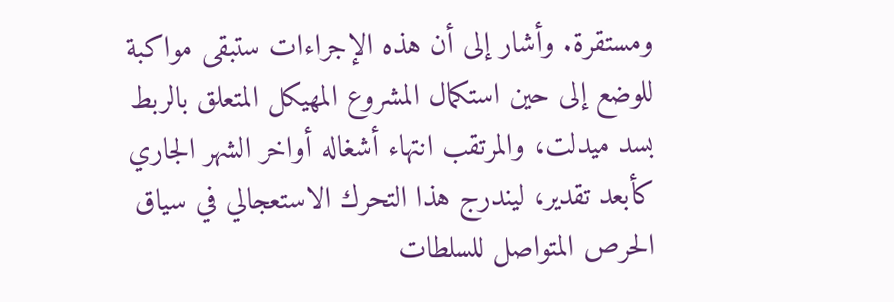ومستقرة. وأشار إلى أن هذه الإجراءات ستبقى مواكبة للوضع إلى حين استكمال المشروع المهيكل المتعلق بالربط بسد ميدلت، والمرتقب انتهاء أشغاله أواخر الشهر الجاري كأبعد تقدير، ليندرج هذا التحرك الاستعجالي في سياق الحرص المتواصل للسلطات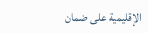الإقليمية على ضمان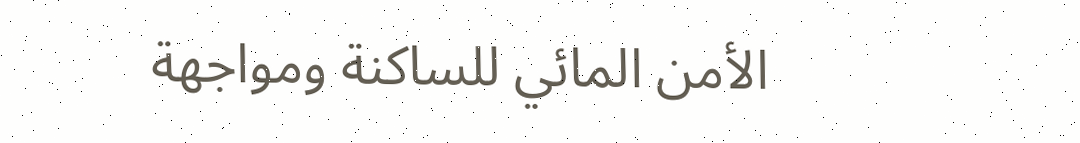الأمن المائي للساكنة ومواجهة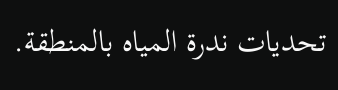تحديات ندرة المياه بالمنطقة.